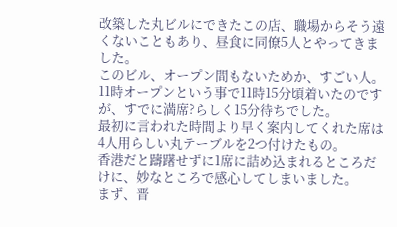改築した丸ビルにできたこの店、職場からそう遠くないこともあり、昼食に同僚5人とやってきました。
このビル、オープン間もないためか、すごい人。
11時オープンという事で11時15分頃着いたのですが、すでに満席?らしく15分待ちでした。
最初に言われた時間より早く案内してくれた席は4人用らしい丸テーブルを2つ付けたもの。
香港だと躊躇せずに1席に詰め込まれるところだけに、妙なところで感心してしまいました。
まず、晋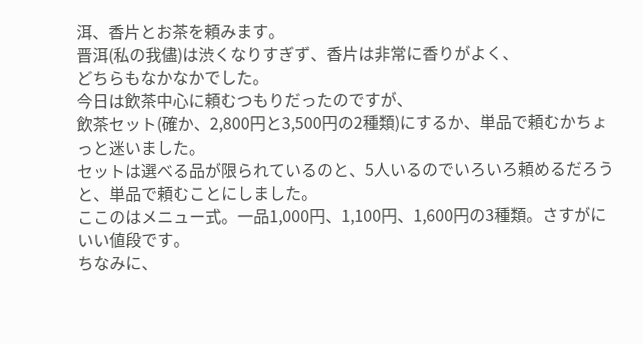洱、香片とお茶を頼みます。
晋洱(私の我儘)は渋くなりすぎず、香片は非常に香りがよく、
どちらもなかなかでした。
今日は飲茶中心に頼むつもりだったのですが、
飲茶セット(確か、2,800円と3,500円の2種類)にするか、単品で頼むかちょっと迷いました。
セットは選べる品が限られているのと、5人いるのでいろいろ頼めるだろうと、単品で頼むことにしました。
ここのはメニュー式。一品1,000円、1,100円、1,600円の3種類。さすがにいい値段です。
ちなみに、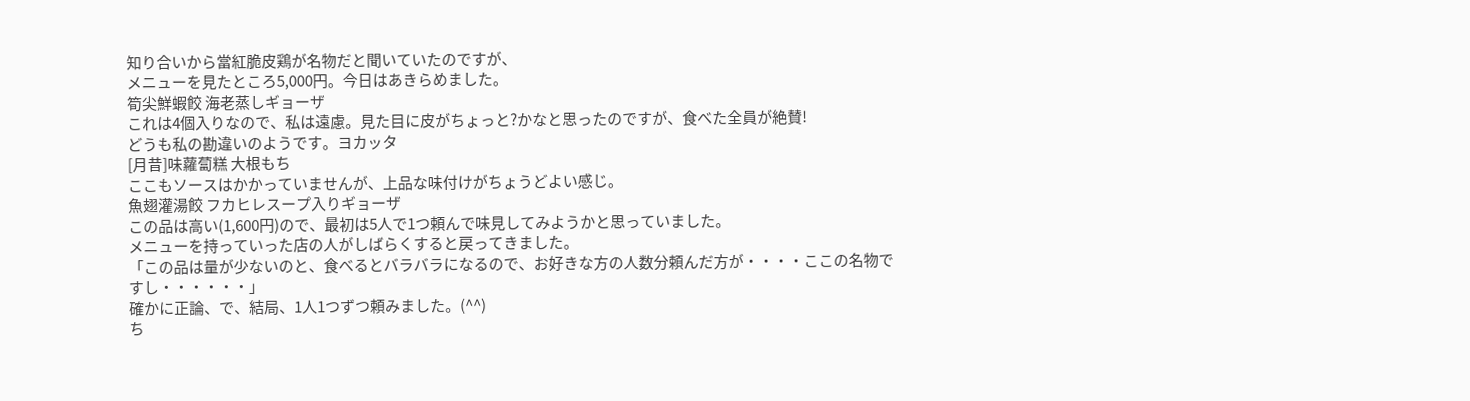知り合いから當紅脆皮鶏が名物だと聞いていたのですが、
メニューを見たところ5,000円。今日はあきらめました。
筍尖鮮蝦餃 海老蒸しギョーザ
これは4個入りなので、私は遠慮。見た目に皮がちょっと?かなと思ったのですが、食べた全員が絶賛!
どうも私の勘違いのようです。ヨカッタ
[月昔]味蘿蔔糕 大根もち
ここもソースはかかっていませんが、上品な味付けがちょうどよい感じ。
魚翅灌湯餃 フカヒレスープ入りギョーザ
この品は高い(1,600円)ので、最初は5人で1つ頼んで味見してみようかと思っていました。
メニューを持っていった店の人がしばらくすると戻ってきました。
「この品は量が少ないのと、食べるとバラバラになるので、お好きな方の人数分頼んだ方が・・・・ここの名物ですし・・・・・・」
確かに正論、で、結局、1人1つずつ頼みました。(^^)
ち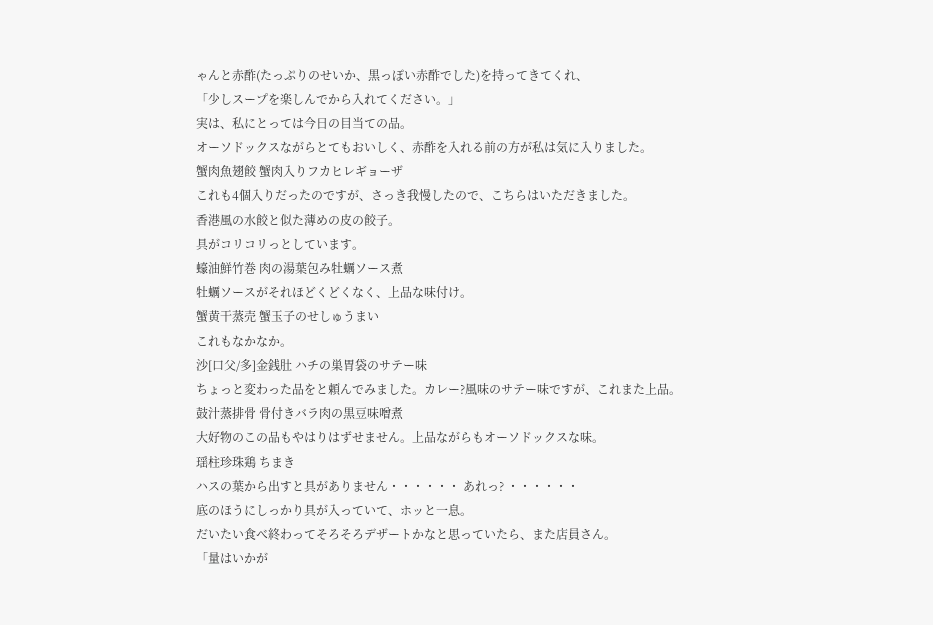ゃんと赤酢(たっぷりのせいか、黒っぽい赤酢でした)を持ってきてくれ、
「少しスープを楽しんでから入れてください。」
実は、私にとっては今日の目当ての品。
オーソドックスながらとてもおいしく、赤酢を入れる前の方が私は気に入りました。
蟹肉魚翅餃 蟹肉入りフカヒレギョーザ
これも4個入りだったのですが、さっき我慢したので、こちらはいただきました。
香港風の水餃と似た薄めの皮の餃子。
具がコリコリっとしています。
蠔油鮮竹巻 肉の湯葉包み牡蠣ソース煮
牡蠣ソースがそれほどくどくなく、上品な味付け。
蟹黄干蒸売 蟹玉子のせしゅうまい
これもなかなか。
沙[口父/多]金銭肚 ハチの巣胃袋のサテー味
ちょっと変わった品をと頼んでみました。カレー?風味のサテー味ですが、これまた上品。
鼓汁蒸排骨 骨付きバラ肉の黒豆味噌煮
大好物のこの品もやはりはずせません。上品ながらもオーソドックスな味。
瑶柱珍珠鶏 ちまき
ハスの葉から出すと具がありません・・・・・・ あれっ? ・・・・・・
底のほうにしっかり具が入っていて、ホッと一息。
だいたい食べ終わってそろそろデザートかなと思っていたら、また店員さん。
「量はいかが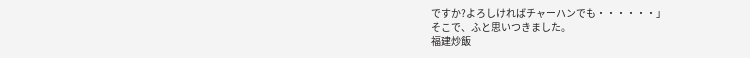ですか?よろしければチャーハンでも・・・・・・」
そこで、ふと思いつきました。
福建炒飯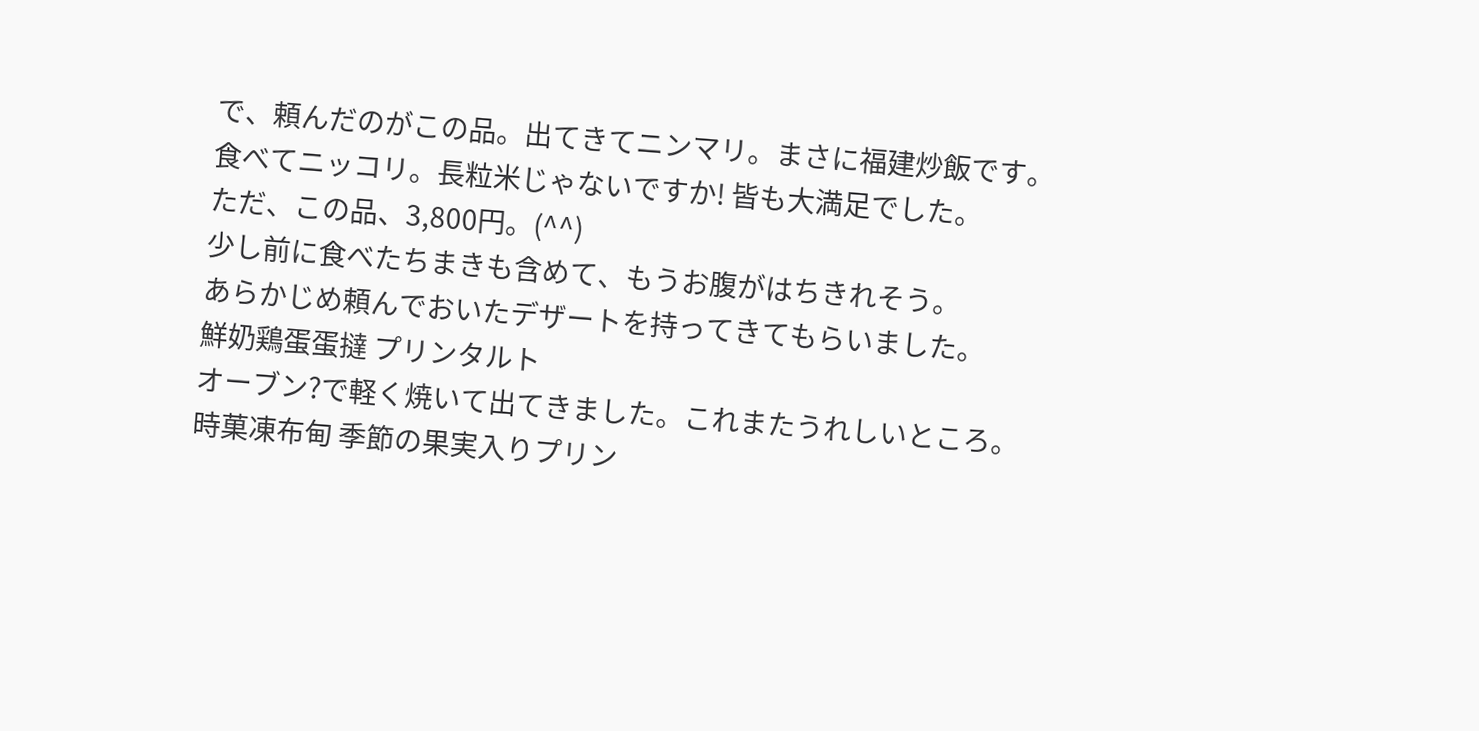で、頼んだのがこの品。出てきてニンマリ。まさに福建炒飯です。
食べてニッコリ。長粒米じゃないですか! 皆も大満足でした。
ただ、この品、3,800円。(^^)
少し前に食べたちまきも含めて、もうお腹がはちきれそう。
あらかじめ頼んでおいたデザートを持ってきてもらいました。
鮮奶鶏蛋蛋撻 プリンタルト
オーブン?で軽く焼いて出てきました。これまたうれしいところ。
時菓凍布甸 季節の果実入りプリン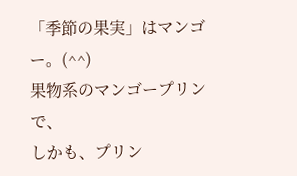「季節の果実」はマンゴー。(^^)
果物系のマンゴープリンで、
しかも、プリン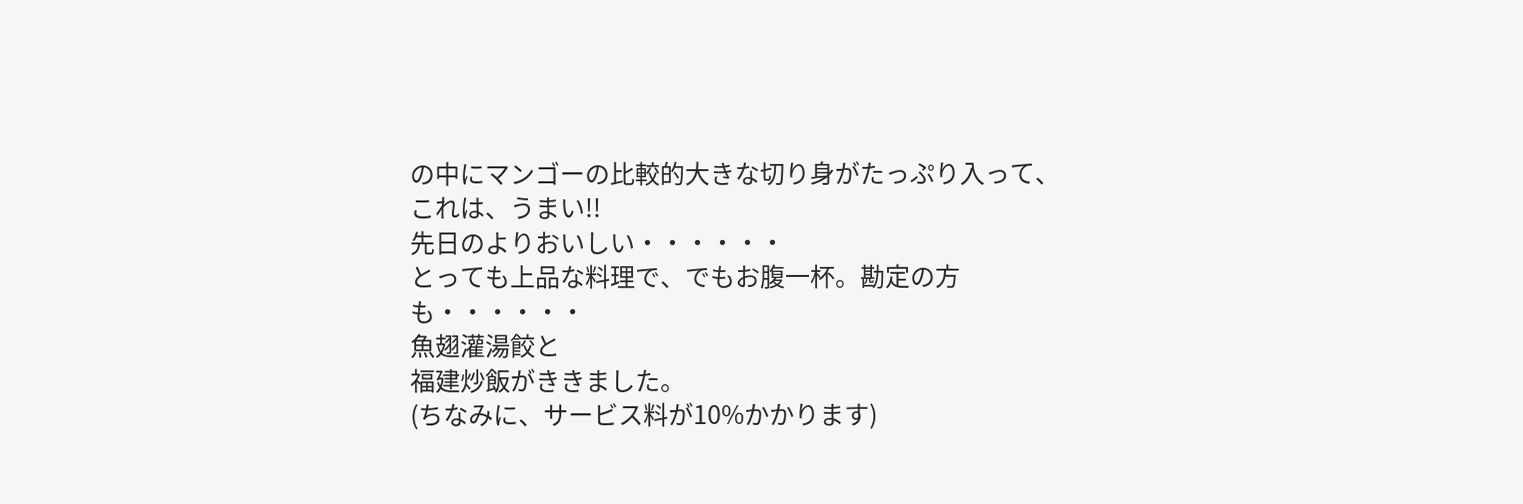の中にマンゴーの比較的大きな切り身がたっぷり入って、
これは、うまい!!
先日のよりおいしい・・・・・・
とっても上品な料理で、でもお腹一杯。勘定の方も・・・・・・
魚翅灌湯餃と
福建炒飯がききました。
(ちなみに、サービス料が10%かかります)